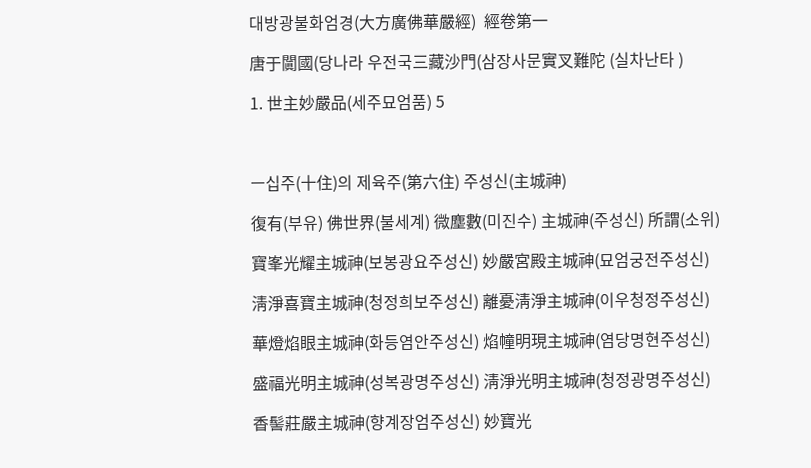대방광불화엄경(大方廣佛華嚴經)  經卷第一

唐于闐國(당나라 우전국三藏沙門(삼장사문實叉難陀 (실차난타 )

1. 世主妙嚴品(세주묘엄품) 5



ㅡ십주(十住)의 제육주(第六住) 주성신(主城神)

復有(부유) 佛世界(불세계) 微塵數(미진수) 主城神(주성신) 所謂(소위)

寶峯光耀主城神(보봉광요주성신) 妙嚴宮殿主城神(묘엄궁전주성신)

淸淨喜寶主城神(청정희보주성신) 離憂淸淨主城神(이우청정주성신)

華燈焰眼主城神(화등염안주성신) 焰幢明現主城神(염당명현주성신)

盛福光明主城神(성복광명주성신) 淸淨光明主城神(청정광명주성신)

香髻莊嚴主城神(향계장엄주성신) 妙寶光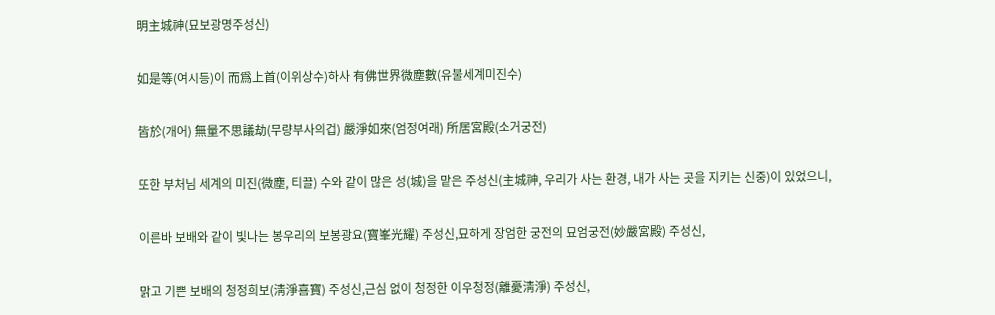明主城神(묘보광명주성신)

如是等(여시등)이 而爲上首(이위상수)하사 有佛世界微塵數(유불세계미진수)

皆於(개어) 無量不思議劫(무량부사의겁) 嚴淨如來(엄정여래) 所居宮殿(소거궁전)

또한 부처님 세계의 미진(微塵, 티끌) 수와 같이 많은 성(城)을 맡은 주성신(主城神, 우리가 사는 환경, 내가 사는 곳을 지키는 신중)이 있었으니,

이른바 보배와 같이 빛나는 봉우리의 보봉광요(寶峯光耀) 주성신,묘하게 장엄한 궁전의 묘엄궁전(妙嚴宮殿) 주성신,

맑고 기쁜 보배의 청정희보(淸淨喜寶) 주성신,근심 없이 청정한 이우청정(離憂淸淨) 주성신,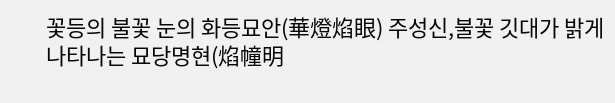꽃등의 불꽃 눈의 화등묘안(華燈焰眼) 주성신,불꽃 깃대가 밝게 나타나는 묘당명현(焰幢明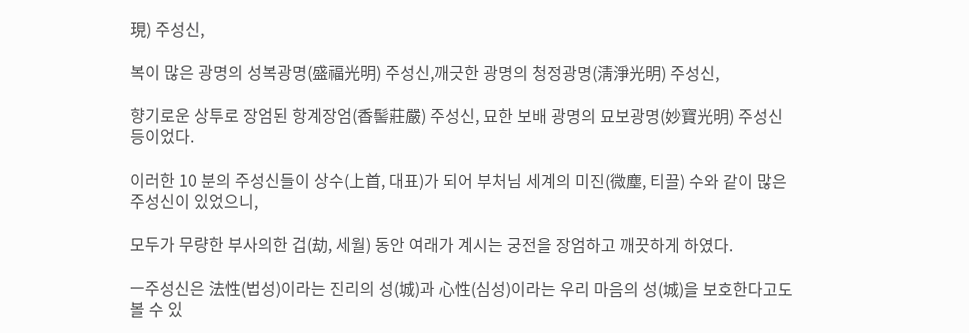現) 주성신,

복이 많은 광명의 성복광명(盛福光明) 주성신,깨긋한 광명의 청정광명(淸淨光明) 주성신,

향기로운 상투로 장엄된 항계장엄(香髻莊嚴) 주성신, 묘한 보배 광명의 묘보광명(妙寶光明) 주성신 등이었다.

이러한 10 분의 주성신들이 상수(上首, 대표)가 되어 부처님 세계의 미진(微塵, 티끌) 수와 같이 많은 주성신이 있었으니,

모두가 무량한 부사의한 겁(劫, 세월) 동안 여래가 계시는 궁전을 장엄하고 깨끗하게 하였다.

ㅡ주성신은 法性(법성)이라는 진리의 성(城)과 心性(심성)이라는 우리 마음의 성(城)을 보호한다고도 볼 수 있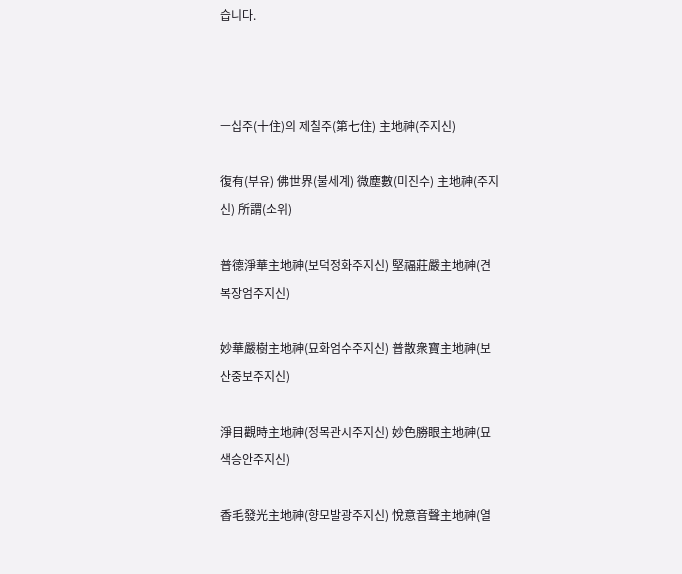습니다.



ㅡ십주(十住)의 제칠주(第七住) 主地神(주지신)

復有(부유) 佛世界(불세계) 微塵數(미진수) 主地神(주지신) 所謂(소위)

普德淨華主地神(보덕정화주지신) 堅福莊嚴主地神(견복장엄주지신)

妙華嚴樹主地神(묘화엄수주지신) 普散衆寶主地神(보산중보주지신)

淨目觀時主地神(정목관시주지신) 妙色勝眼主地神(묘색승안주지신)

香毛發光主地神(향모발광주지신) 悅意音聲主地神(열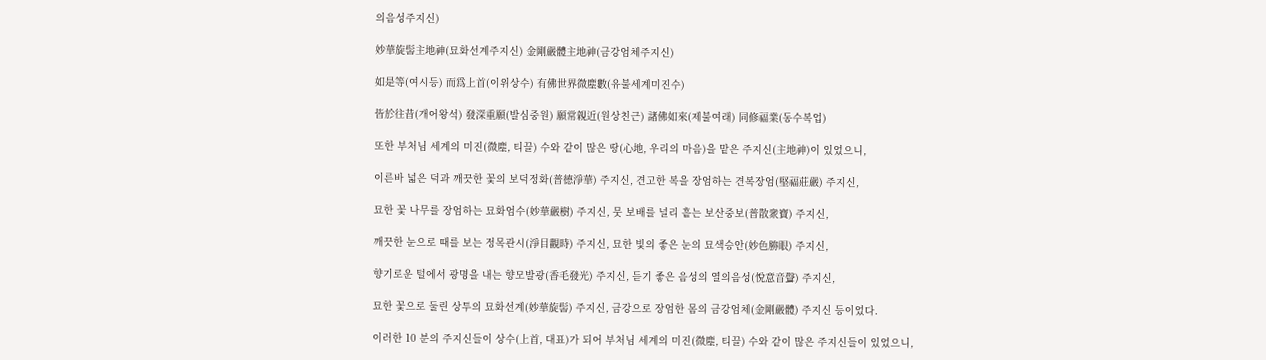의음성주지신)

妙華旋髻主地神(묘화선계주지신) 金剛嚴體主地神(금강엄체주지신)

如是等(여시등) 而爲上首(이위상수) 有佛世界微塵數(유불세계미진수)

皆於往昔(개어왕석) 發深重願(발심중원) 願常親近(원상친근) 諸佛如來(제불여래) 同修福業(동수복업)

또한 부처님 세계의 미진(微塵, 티끌) 수와 같이 많은 땅(心地, 우리의 마음)을 맡은 주지신(主地神)이 있었으니,

이른바 넓은 덕과 깨끗한 꽃의 보덕정화(普德淨華) 주지신, 견고한 복을 장엄하는 견복장엄(堅福莊嚴) 주지신,

묘한 꽃 나무를 장엄하는 묘화엄수(妙華嚴樹) 주지신, 뭇 보배를 널리 흩는 보산중보(普散衆寶) 주지신,

깨끗한 눈으로 때를 보는 정목관시(淨目觀時) 주지신, 묘한 빛의 좋은 눈의 묘색승안(妙色勝眼) 주지신,

향기로운 털에서 광명을 내는 향모발광(香毛發光) 주지신, 듣기 좋은 음성의 열의음성(悅意音聲) 주지신,

묘한 꽃으로 둘린 상투의 묘화선계(妙華旋髻) 주지신, 금강으로 장엄한 몸의 금강엄체(金剛嚴體) 주지신 등이었다.

이러한 10 분의 주지신들이 상수(上首, 대표)가 되어 부처님 세계의 미진(微塵, 티끌) 수와 같이 많은 주지신들이 있었으니,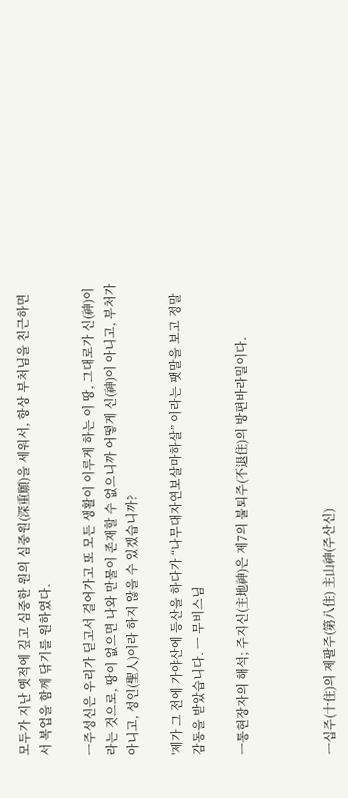모두가 지난 옛적에 깊고 심중한 원의 심중원(深重願)을 세워서, 항상 부처님을 친근하면서 복업을 함께 닦기를 원하였다.

ㅡ주성신은 우리가 딛고서 걸어가고 또 모든 생활이 이루게 하는 이 땅, 그대로가 신(神)이라는 것으로, 땅이 없으면 나와 만물이 존재할 수 없으니까 어떻게 신(神)이 아니고, 부처가 아니고, 성인(聖人)이라 하지 않을 수 있겠습니까?

'제가 그 전에 가야산에 등산을 하다가 “나무대자연보살마하살” 이라는 팻말을 보고 정말 감동을 받았습니다. ㅡ 무비스님

ㅡ통현장자의 해석; 주지신(主地神)은 제7의 불퇴주(不退住)의 방편바라밀이다.



ㅡ십주(十住)의 제팔주(第八住) 主山神(주산신)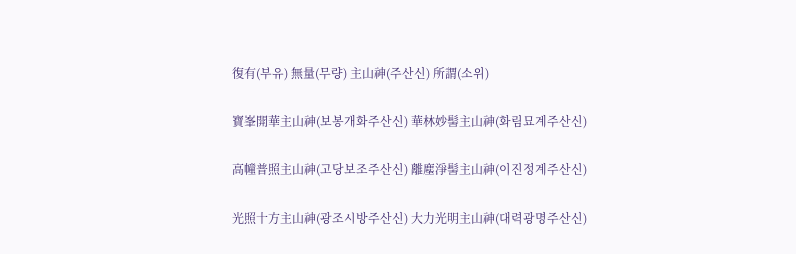復有(부유) 無量(무량) 主山神(주산신) 所謂(소위)

寶峯開華主山神(보봉개화주산신) 華林妙髻主山神(화림묘계주산신)

高幢普照主山神(고당보조주산신) 離塵淨髻主山神(이진정계주산신)

光照十方主山神(광조시방주산신) 大力光明主山神(대력광명주산신)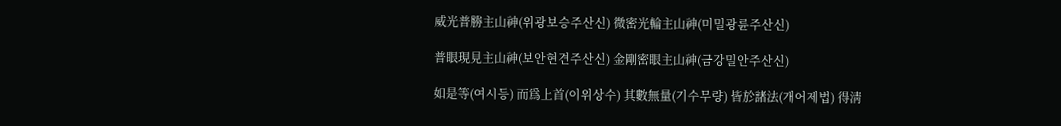威光普勝主山神(위광보승주산신) 微密光輪主山神(미밀광륜주산신)

普眼現見主山神(보안현견주산신) 金剛密眼主山神(금강밀안주산신)

如是等(여시등) 而爲上首(이위상수) 其數無量(기수무량) 皆於諸法(개어제법) 得淸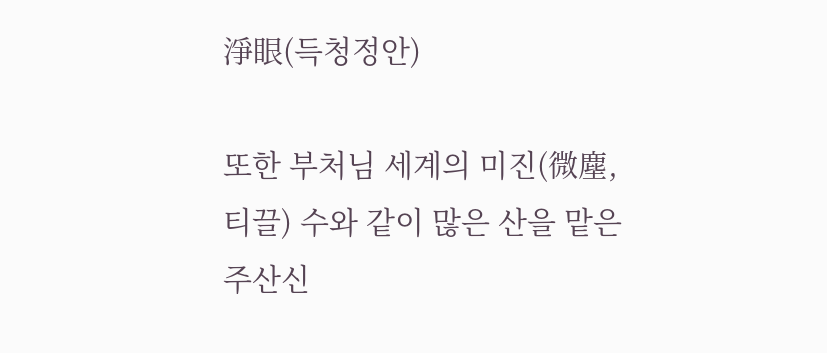淨眼(득청정안)

또한 부처님 세계의 미진(微塵, 티끌) 수와 같이 많은 산을 맡은 주산신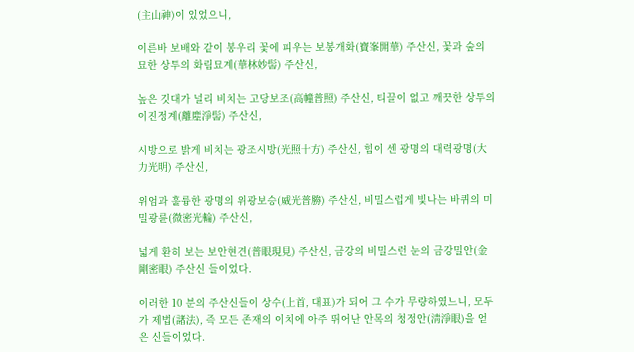(主山神)이 있었으니,

이른바 보배와 같이 봉우리 꽃에 피우는 보봉개화(寶峯開華) 주산신, 꽃과 숲의 묘한 상투의 화림묘계(華林妙髻) 주산신,

높은 깃대가 널리 비치는 고당보조(高幢普照) 주산신, 티끌이 없고 깨끗한 상투의 이진정계(離塵淨髻) 주산신,

시방으로 밝게 비치는 광조시방(光照十方) 주산신, 힘이 센 광명의 대력광명(大力光明) 주산신,

위엄과 훌륭한 광명의 위광보승(威光普勝) 주산신, 비밀스럽게 빛나는 바퀴의 미밀광륜(微密光輪) 주산신,

넓게 환히 보는 보안현견(普眼現見) 주산신, 금강의 비밀스런 눈의 금강밀안(金剛密眼) 주산신 들이었다.

이러한 10 분의 주산신들이 상수(上首, 대표)가 되어 그 수가 무량하였느니, 모두가 제법(諸法), 즉 모든 존재의 이치에 아주 뛰어난 안목의 청정안(淸淨眼)을 얻은 신들이었다.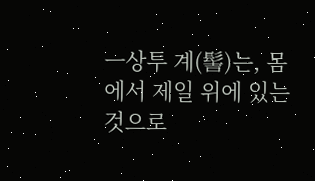ㅡ상투 계(髻)는, 몸에서 제일 위에 있는 것으로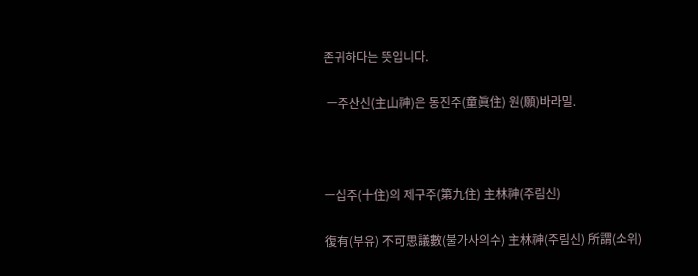존귀하다는 뜻입니다.

 ㅡ주산신(主山神)은 동진주(童眞住) 원(願)바라밀.



ㅡ십주(十住)의 제구주(第九住) 主林神(주림신)

復有(부유) 不可思議數(불가사의수) 主林神(주림신) 所謂(소위)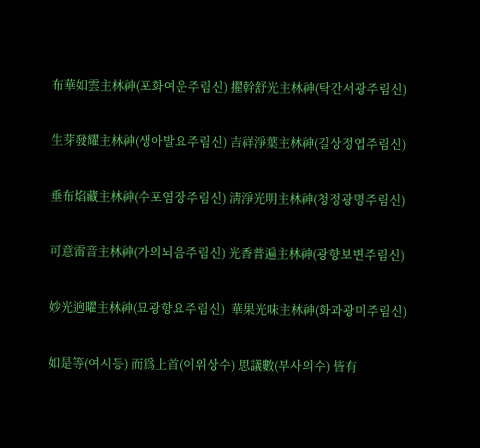布華如雲主林神(포화여운주림신) 擢幹舒光主林神(탁간서광주림신)

生芽發耀主林神(생아발요주림신) 吉祥淨葉主林神(길상정엽주림신)

垂布焰藏主林神(수포염장주림신) 淸淨光明主林神(청정광명주림신)

可意雷音主林神(가의뇌음주림신) 光香普遍主林神(광향보변주림신)

妙光逈曜主林神(묘광향요주림신)  華果光味主林神(화과광미주림신)

如是等(여시등) 而爲上首(이위상수) 思議數(부사의수) 皆有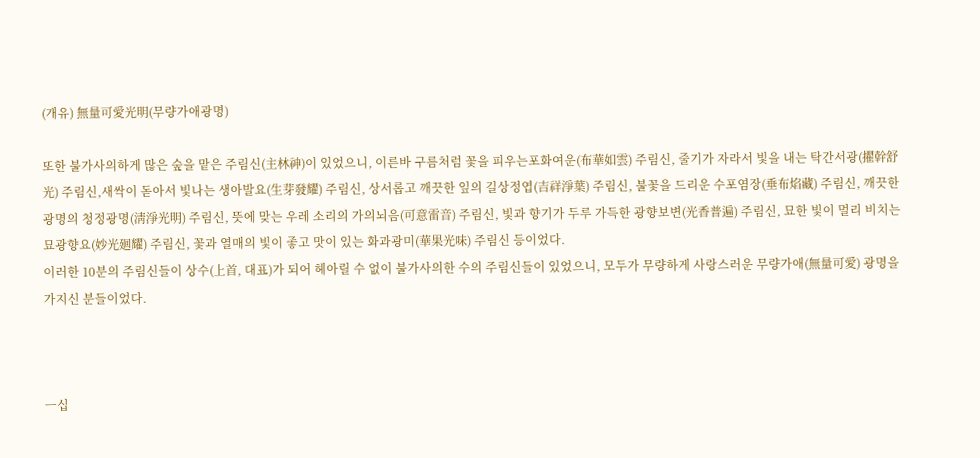(개유) 無量可愛光明(무량가애광명)

또한 불가사의하게 많은 숲을 맡은 주림신(主林神)이 있었으니, 이른바 구름처럼 꽃을 피우는포화여운(布華如雲) 주림신, 줄기가 자라서 빛을 내는 탁간서광(擢幹舒光) 주림신,새싹이 돋아서 빛나는 생아발요(生芽發耀) 주림신, 상서롭고 깨끗한 잎의 길상정엽(吉祥淨葉) 주림신, 불꽃을 드리운 수포염장(垂布焰藏) 주림신, 깨끗한 광명의 청정광명(淸淨光明) 주림신, 뜻에 맞는 우레 소리의 가의뇌음(可意雷音) 주림신, 빛과 향기가 두루 가득한 광향보변(光香普遍) 주림신, 묘한 빛이 멀리 비치는 묘광향요(妙光廻耀) 주림신, 꽃과 열매의 빛이 좋고 맛이 있는 화과광미(華果光味) 주림신 등이었다.
이러한 10분의 주림신들이 상수(上首, 대표)가 되어 헤아릴 수 없이 불가사의한 수의 주림신들이 있었으니, 모두가 무량하게 사랑스러운 무량가애(無量可愛) 광명을 가지신 분들이었다.



ㅡ십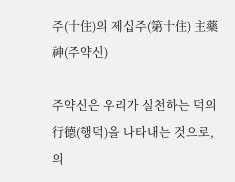주(十住)의 제십주(第十住) 主藥神(주약신)

주약신은 우리가 실천하는 덕의 行德(행덕)을 나타내는 것으로, 의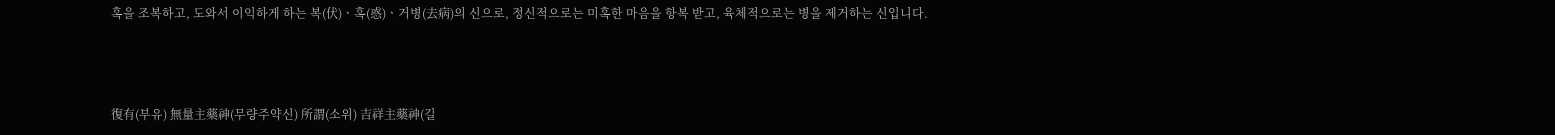혹을 조복하고, 도와서 이익하게 하는 복(伏)ㆍ혹(惑)ㆍ거병(去病)의 신으로, 정신적으로는 미혹한 마음을 항복 받고, 육체적으로는 병을 제거하는 신입니다.



復有(부유) 無量主藥神(무량주약신) 所謂(소위) 吉祥主藥神(길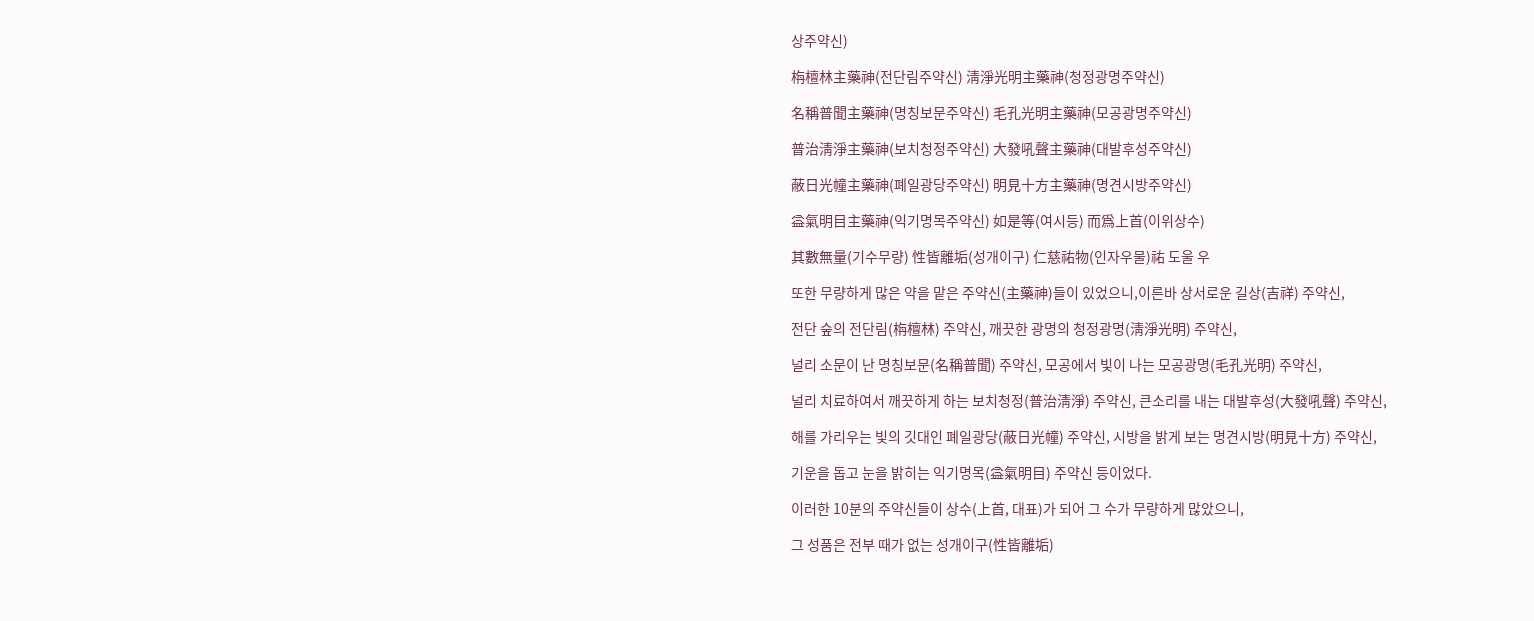상주약신)

栴檀林主藥神(전단림주약신) 淸淨光明主藥神(청정광명주약신)

名稱普聞主藥神(명칭보문주약신) 毛孔光明主藥神(모공광명주약신)

普治淸淨主藥神(보치청정주약신) 大發吼聲主藥神(대발후성주약신)

蔽日光幢主藥神(폐일광당주약신) 明見十方主藥神(명견시방주약신)

益氣明目主藥神(익기명목주약신) 如是等(여시등) 而爲上首(이위상수)

其數無量(기수무량) 性皆離垢(성개이구) 仁慈祐物(인자우물)祐 도울 우

또한 무량하게 많은 약을 맡은 주약신(主藥神)들이 있었으니,이른바 상서로운 길상(吉祥) 주약신,

전단 숲의 전단림(栴檀林) 주약신, 깨끗한 광명의 청정광명(淸淨光明) 주약신,

널리 소문이 난 명칭보문(名稱普聞) 주약신, 모공에서 빛이 나는 모공광명(毛孔光明) 주약신,

널리 치료하여서 깨끗하게 하는 보치청정(普治淸淨) 주약신, 큰소리를 내는 대발후성(大發吼聲) 주약신,

해를 가리우는 빛의 깃대인 폐일광당(蔽日光幢) 주약신, 시방을 밝게 보는 명견시방(明見十方) 주약신,

기운을 돕고 눈을 밝히는 익기명목(益氣明目) 주약신 등이었다.

이러한 10분의 주약신들이 상수(上首, 대표)가 되어 그 수가 무량하게 많았으니,

그 성품은 전부 때가 없는 성개이구(性皆離垢)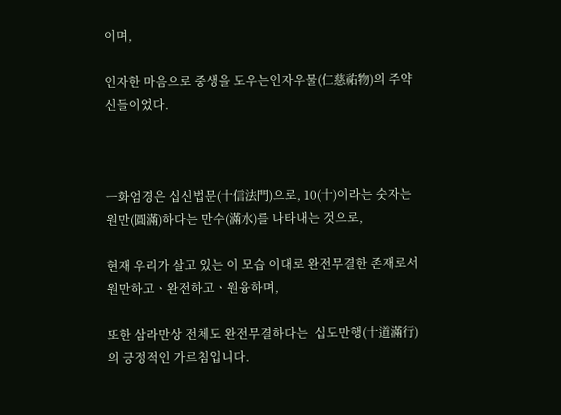이며,

인자한 마음으로 중생을 도우는인자우물(仁慈祐物)의 주약신들이었다.



ㅡ화엄경은 십신법문(十信法門)으로, 10(十)이라는 숫자는 원만(圓滿)하다는 만수(滿水)를 나타내는 것으로,

현재 우리가 살고 있는 이 모습 이대로 완전무결한 존재로서 원만하고ㆍ완전하고ㆍ원융하며,

또한 삼라만상 전체도 완전무결하다는  십도만행(十道滿行)의 긍정적인 가르침입니다.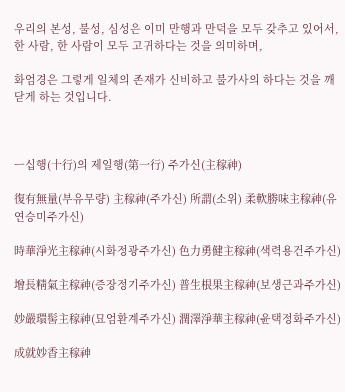우리의 본성, 불성, 심성은 이미 만행과 만덕을 모두 갖추고 있어서, 한 사람, 한 사람이 모두 고귀하다는 것을 의미하며,

화엄경은 그렇게 일체의 존재가 신비하고 불가사의 하다는 것을 깨닫게 하는 것입니다.



ㅡ십행(十行)의 제일행(第一行) 주가신(主稼神)

復有無量(부유무량) 主稼神(주가신) 所謂(소위) 柔軟勝味主稼神(유연승미주가신)

時華淨光主稼神(시화정광주가신) 色力勇健主稼神(색력용건주가신)

增長精氣主稼神(증장정기주가신) 普生根果主稼神(보생근과주가신)

妙嚴環髻主稼神(묘엄환계주가신) 潤澤淨華主稼神(윤택정화주가신)

成就妙香主稼神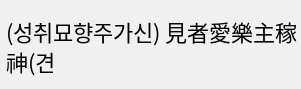(성취묘향주가신) 見者愛樂主稼神(견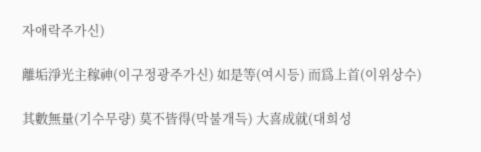자애락주가신)

離垢淨光主稼神(이구정광주가신) 如是等(여시등) 而爲上首(이위상수)

其數無量(기수무량) 莫不皆得(막불개득) 大喜成就(대희성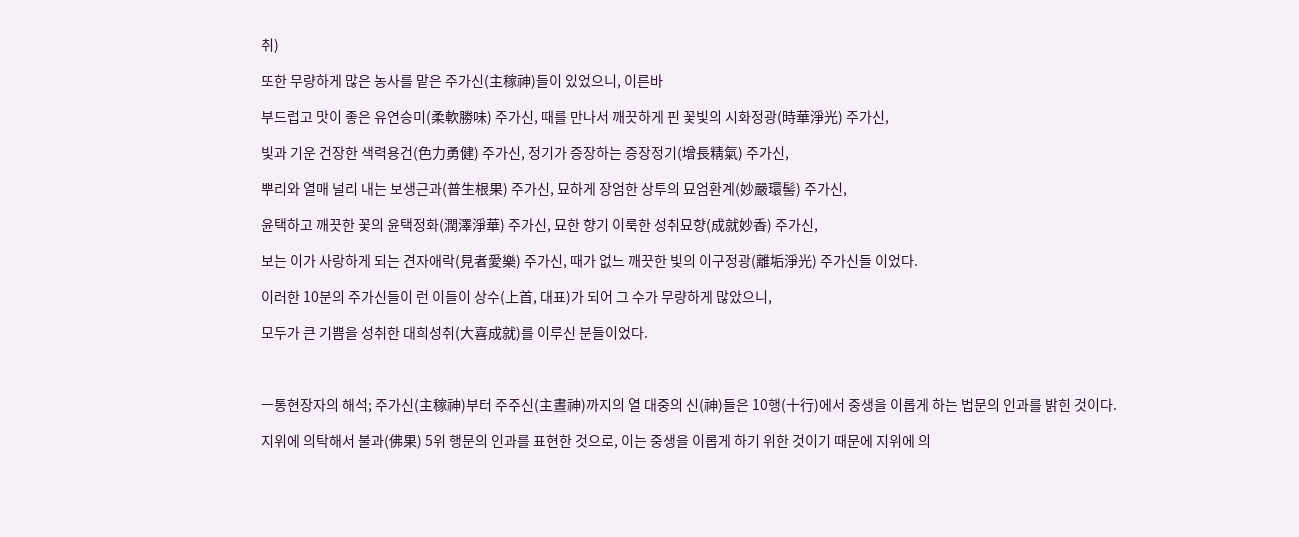취)

또한 무량하게 많은 농사를 맡은 주가신(主稼神)들이 있었으니, 이른바

부드럽고 맛이 좋은 유연승미(柔軟勝味) 주가신, 때를 만나서 깨끗하게 핀 꽃빛의 시화정광(時華淨光) 주가신,

빛과 기운 건장한 색력용건(色力勇健) 주가신, 정기가 증장하는 증장정기(增長精氣) 주가신,

뿌리와 열매 널리 내는 보생근과(普生根果) 주가신, 묘하게 장엄한 상투의 묘엄환계(妙嚴環髻) 주가신,

윤택하고 깨끗한 꽃의 윤택정화(潤澤淨華) 주가신, 묘한 향기 이룩한 성취묘향(成就妙香) 주가신,

보는 이가 사랑하게 되는 견자애락(見者愛樂) 주가신, 때가 없느 깨끗한 빛의 이구정광(離垢淨光) 주가신들 이었다.

이러한 10분의 주가신들이 런 이들이 상수(上首, 대표)가 되어 그 수가 무량하게 많았으니,

모두가 큰 기쁨을 성취한 대희성취(大喜成就)를 이루신 분들이었다.



ㅡ통현장자의 해석; 주가신(主稼神)부터 주주신(主晝神)까지의 열 대중의 신(神)들은 10행(十行)에서 중생을 이롭게 하는 법문의 인과를 밝힌 것이다.

지위에 의탁해서 불과(佛果) 5위 행문의 인과를 표현한 것으로, 이는 중생을 이롭게 하기 위한 것이기 때문에 지위에 의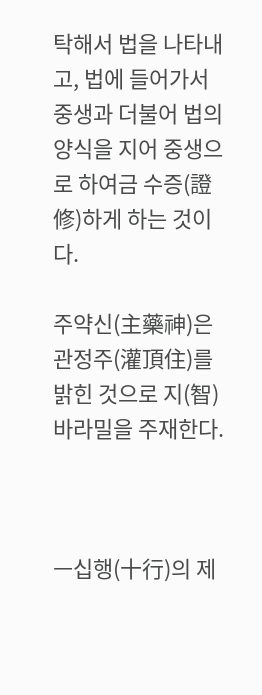탁해서 법을 나타내고, 법에 들어가서 중생과 더불어 법의 양식을 지어 중생으로 하여금 수증(證修)하게 하는 것이다.

주약신(主藥神)은 관정주(灌頂住)를 밝힌 것으로 지(智)바라밀을 주재한다.



ㅡ십행(十行)의 제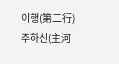이행(第二行) 주하신(主河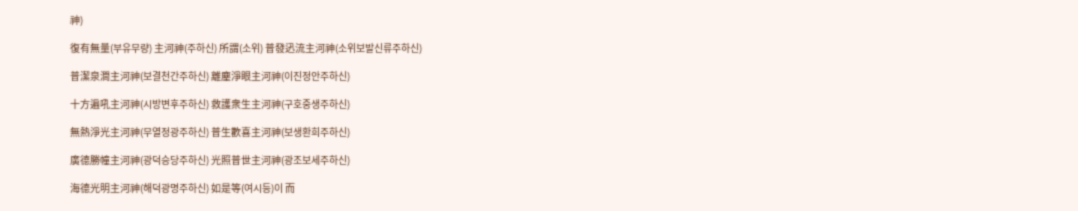神)

復有無量(부유무량) 主河神(주하신) 所謂(소위) 普發迅流主河神(소위보발신류주하신)

普潔泉澗主河神(보결천간주하신) 離塵淨眼主河神(이진정안주하신)

十方遍吼主河神(시방변후주하신) 救護衆生主河神(구호중생주하신)

無熱淨光主河神(무열정광주하신) 普生歡喜主河神(보생환희주하신)

廣德勝幢主河神(광덕승당주하신) 光照普世主河神(광조보세주하신)

海德光明主河神(해덕광명주하신) 如是等(여시등)이 而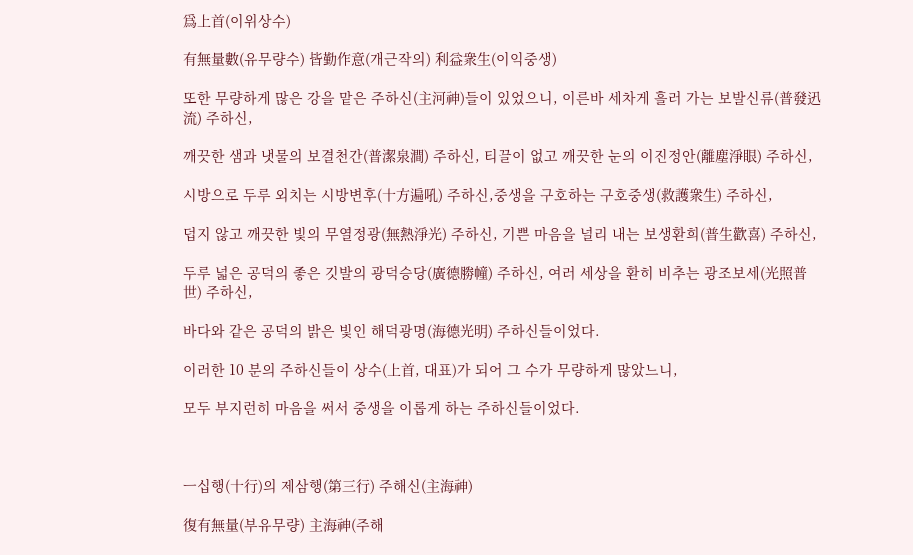爲上首(이위상수)

有無量數(유무량수) 皆勤作意(개근작의) 利益衆生(이익중생)

또한 무량하게 많은 강을 맡은 주하신(主河神)들이 있었으니, 이른바 세차게 흘러 가는 보발신류(普發迅流) 주하신,

깨끗한 샘과 냇물의 보결천간(普潔泉澗) 주하신, 티끌이 없고 깨끗한 눈의 이진정안(離塵淨眼) 주하신,

시방으로 두루 외치는 시방변후(十方遍吼) 주하신,중생을 구호하는 구호중생(救護衆生) 주하신,

덥지 않고 깨끗한 빛의 무열정광(無熱淨光) 주하신, 기쁜 마음을 널리 내는 보생환희(普生歡喜) 주하신,

두루 넓은 공덕의 좋은 깃발의 광덕승당(廣德勝幢) 주하신, 여러 세상을 환히 비추는 광조보세(光照普世) 주하신,

바다와 같은 공덕의 밝은 빛인 해덕광명(海德光明) 주하신들이었다.

이러한 10 분의 주하신들이 상수(上首, 대표)가 되어 그 수가 무량하게 많았느니,

모두 부지런히 마음을 써서 중생을 이롭게 하는 주하신들이었다.



ㅡ십행(十行)의 제삼행(第三行) 주해신(主海神)

復有無量(부유무량) 主海神(주해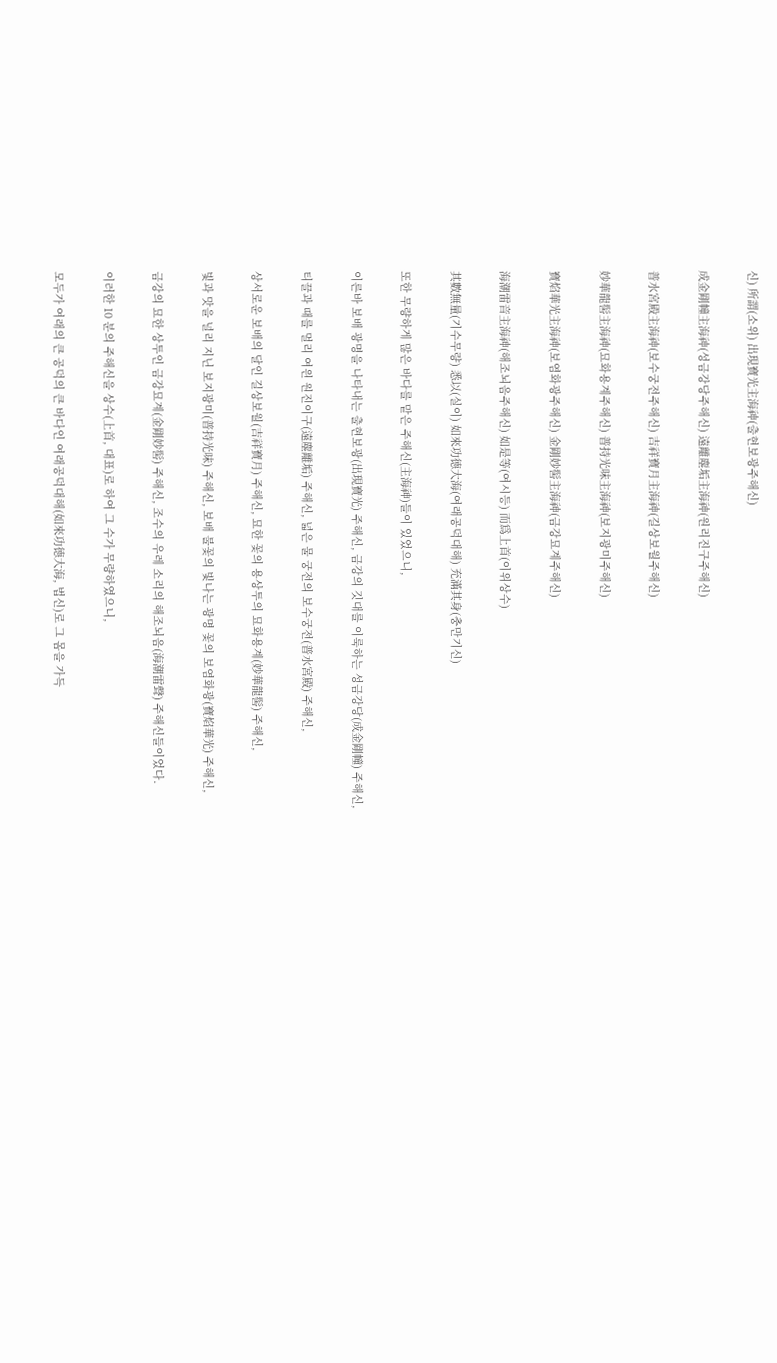신) 所謂(소위) 出現寶光主海神(출현보광주해신)

成金剛幢主海神(성금강당주해신) 遠離塵垢主海神(원리진구주해신)

普水宮殿主海神(보수궁전주해신) 吉祥寶月主海神(길상보월주해신)

妙華龍髻主海神(묘화용계주해신) 普持光味主海神(보지광미주해신)

寶焰華光主海神(보염화광주해신) 金剛妙髻主海神(금강묘계주해신)

海潮雷音主海神(해조뇌음주해신) 如是等(여시등) 而爲上首(이위상수)

其數無量(기수무량) 悉以(실이) 如來功德大海(여래공덕대해) 充滿其身(충만기신)

또한 무량하게 많은 바다를 맡은 주해신(主海神)들이 있었으니,

이른바 보배 광명을 나타내는 출현보광(出現寶光) 주해신, 금강의 깃대를 이룩하는 성금강당(成金剛幢) 주해신,

티끌과 때를 멀리 여읜 원진이구(遠塵離垢) 주해신, 넓은 물 궁전의 보수궁전(普水宮殿) 주해신,

상서로운 보배의 달인 길상보월(吉祥寶月) 주해신, 묘한 꽃의 용상투의 묘화용계(妙華龍髻) 주해신,

빛과 맛을 널리 지닌 보지광미(普持光味) 주해신, 보배 불꽃의 빛나는 광명 꽃의 보염화광(寶焰華光) 주해신,

금강의 묘한 상투인 금강묘계(金剛妙髻) 주해신, 조수의 우레 소리의 해조뇌음(海潮雷聲) 주해신들이었다.

이러한 10 분의 주해신을 상수(上首, 대표)로 하여 그 수가 무량하였으니,

모두가 여래의 큰 공덕의 큰 바다인 여래공덕대해(如來功德大海, 법신)로 그 몸을 가득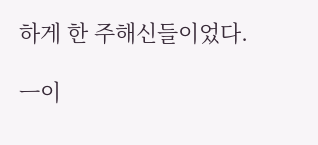하게 한 주해신들이었다.

ㅡ이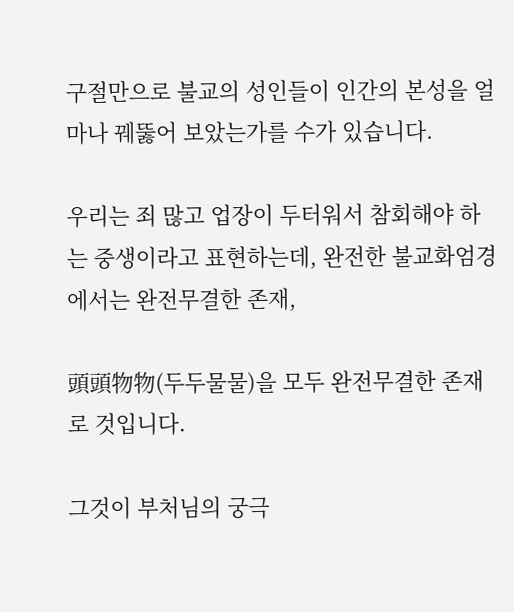구절만으로 불교의 성인들이 인간의 본성을 얼마나 꿰뚫어 보았는가를 수가 있습니다.

우리는 죄 많고 업장이 두터워서 참회해야 하는 중생이라고 표현하는데, 완전한 불교화엄경에서는 완전무결한 존재,

頭頭物物(두두물물)을 모두 완전무결한 존재로 것입니다.

그것이 부처님의 궁극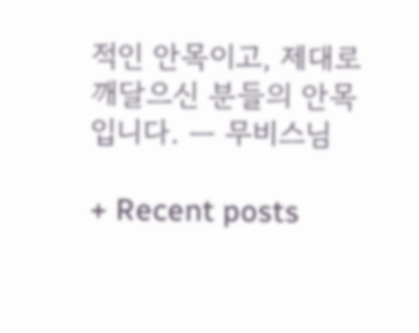적인 안목이고, 제대로 깨달으신 분들의 안목입니다. ㅡ 무비스님

+ Recent posts